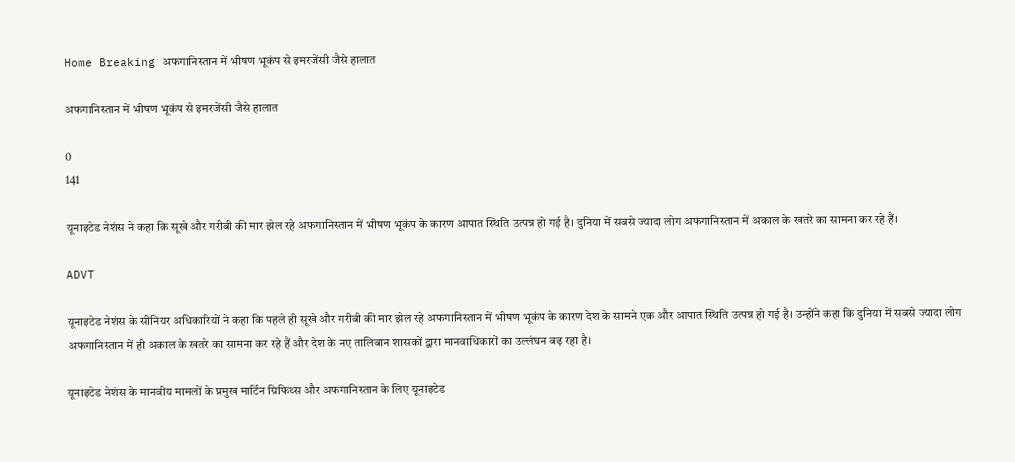Home Breaking अफगानिस्तान में भीषण भूकंप से इमरजेंसी जैसे हालात

अफगानिस्तान में भीषण भूकंप से इमरजेंसी जैसे हालात

0
141

यूनाइटेड नेशंस ने कहा कि सूखे और गरीबी की मार झेल रहे अफगानिस्तान में भीषण भूकंप के कारण आपात स्थिति उत्पन्न हो गई है। दुनिया में सबसे ज्यादा लोग अफगानिस्तान में अकाल के खतरे का सामना कर रहे हैं।

ADVT

यूनाइटेड नेशंस के सीनियर अधिकारियों ने कहा कि पहले ही सूखे और गरीबी की मार झेल रहे अफगानिस्तान में भीषण भूकंप के कारण देश के सामने एक और आपात स्थिति उत्पन्न हो गई है। उन्होंने कहा कि दुनिया में सबसे ज्यादा लोग अफगानिस्तान में ही अकाल के खतरे का सामना कर रहे हैं और देश के नए तालिबान शासकों द्वारा मानवाधिकारों का उल्लंघन बढ़ रहा है।

यूनाइटेड नेशंस के मानवीय मामलों के प्रमुख मार्टिन ग्रिफिथ्स और अफगानिस्तान के लिए यूनाइटेड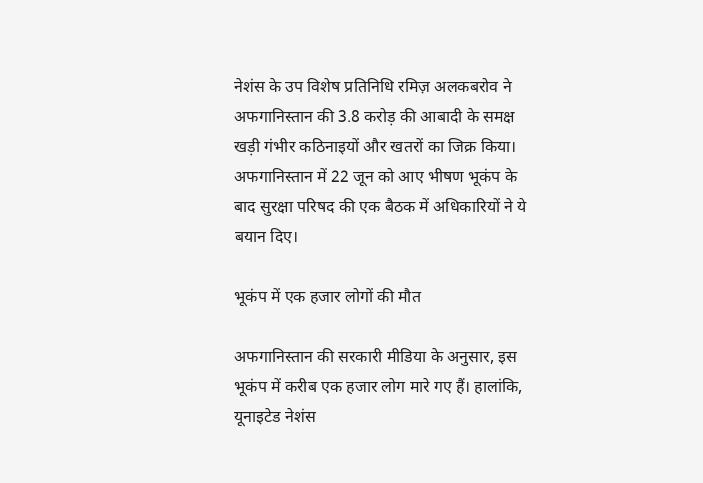नेशंस के उप विशेष प्रतिनिधि रमिज़ अलकबरोव ने अफगानिस्तान की 3.8 करोड़ की आबादी के समक्ष खड़ी गंभीर कठिनाइयों और खतरों का जिक्र किया। अफगानिस्तान में 22 जून को आए भीषण भूकंप के बाद सुरक्षा परिषद की एक बैठक में अधिकारियों ने ये बयान दिए।

भूकंप में एक हजार लोगों की मौत

अफगानिस्तान की सरकारी मीडिया के अनुसार, इस भूकंप में करीब एक हजार लोग मारे गए हैं। हालांकि, यूनाइटेड नेशंस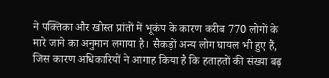ने पक्तिका और खोस्त प्रांतों में भूकंप के कारण करीब 770 लोगों के मारे जाने का अनुमान लगाया है। सैकड़ों अन्य लोग घायल भी हुए हैं, जिस कारण अधिकारियों ने आगाह किया है कि हताहतों की संख्या बढ़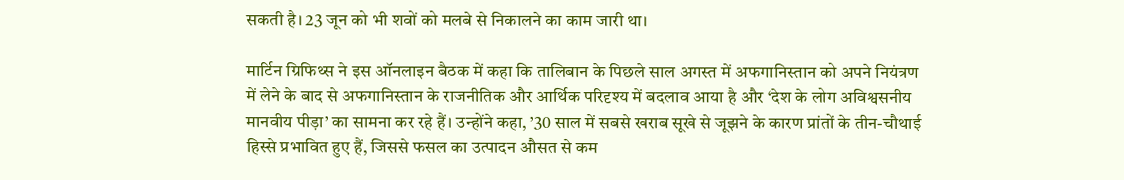सकती है। 23 जून को भी शवों को मलबे से निकालने का काम जारी था।

मार्टिन ग्रिफिथ्स ने इस ऑनलाइन बैठक में कहा कि तालिबान के पिछले साल अगस्त में अफगानिस्तान को अपने नियंत्रण में लेने के बाद से अफगानिस्तान के राजनीतिक और आर्थिक परिदृश्य में बदलाव आया है और ‘देश के लोग अविश्वसनीय मानवीय पीड़ा’ का सामना कर रहे हैं। उन्होंने कहा, ’30 साल में सबसे खराब सूखे से जूझने के कारण प्रांतों के तीन-चौथाई हिस्से प्रभावित हुए हैं, जिससे फसल का उत्पादन औसत से कम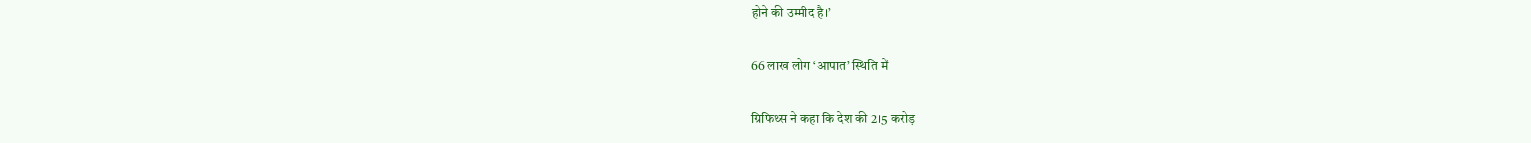होने की उम्मीद है।’

66 लाख लोग ‘आपात’ स्थिति में

ग्रिफिथ्स ने कहा कि देश की 2।5 करोड़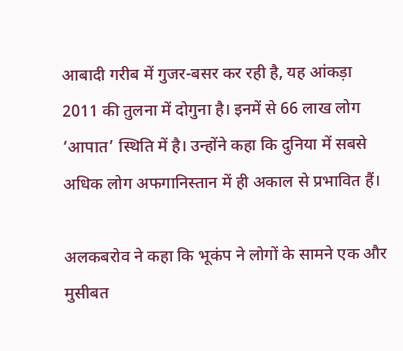आबादी गरीब में गुजर-बसर कर रही है, यह आंकड़ा 2011 की तुलना में दोगुना है। इनमें से 66 लाख लोग ‘आपात’ स्थिति में है। उन्होंने कहा कि दुनिया में सबसे अधिक लोग अफगानिस्तान में ही अकाल से प्रभावित हैं।

अलकबरोव ने कहा कि भूकंप ने लोगों के सामने एक और मुसीबत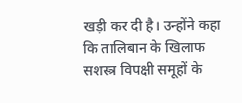खड़ी कर दी है। उन्होंने कहा कि तालिबान के खिलाफ सशस्त्र विपक्षी समूहों के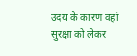उदय के कारण वहां सुरक्षा को लेकर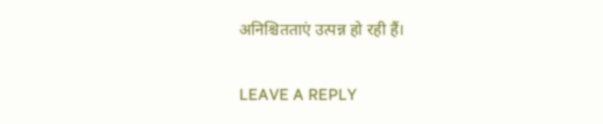अनिश्चितताएं उत्पन्न हो रही हैं।

LEAVE A REPLY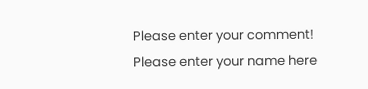Please enter your comment!
Please enter your name here